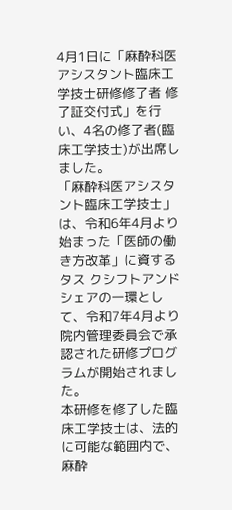4月1日に「麻酔科医アシスタント臨床工学技士研修修了者 修了証交付式」を行い、4名の修了者(臨床工学技士)が出席しました。
「麻酔科医アシスタント臨床工学技士」は、令和6年4月より始まった「医師の働き方改革」に資するタス クシフトアンドシェアの一環として、令和7年4月より院内管理委員会で承認された研修プログラムが開始されました。
本研修を修了した臨床工学技士は、法的に可能な範囲内で、麻酔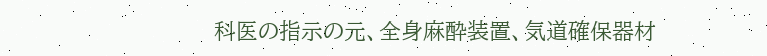科医の指示の元、全身麻酔装置、気道確保器材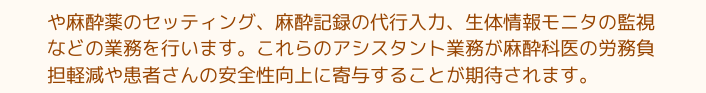や麻酔薬のセッティング、麻酔記録の代行入力、生体情報モニタの監視などの業務を行います。これらのアシスタント業務が麻酔科医の労務負担軽減や患者さんの安全性向上に寄与することが期待されます。